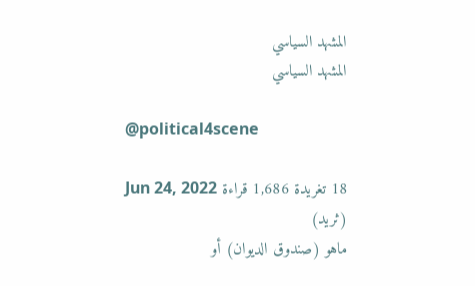المشهد السياسي
المشهد السياسي

@political4scene

18 تغريدة 1,686 قراءة Jun 24, 2022
(ثريد)
ماهو (صندوق الديوان) أو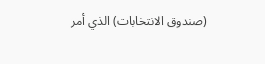(صندوق الانتخابات) الذي أمر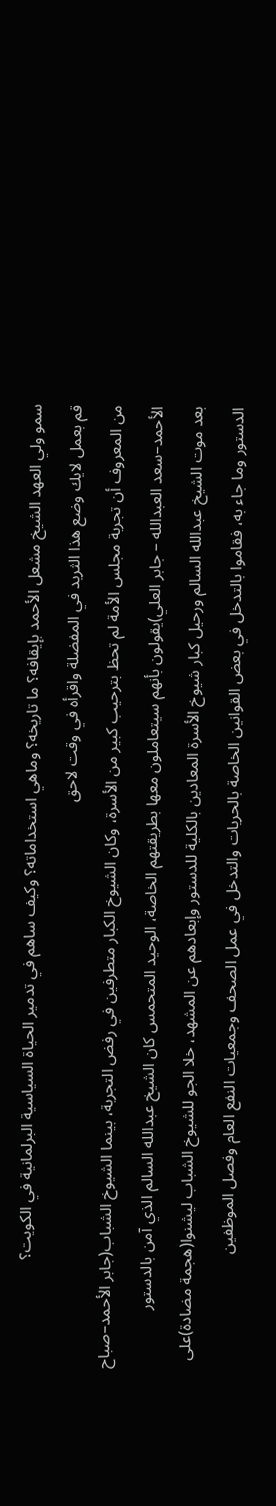سمو ولي العهد الشيخ مشعل الأحمد بإيقافه؟ ما تاريخه؟ وماهي استخداماته؟ وكيف ساهم في تدمير الحياة السياسية البرلمانية في الكويت؟
قم بعمل لايك وضع هذا الثريد في المفضلة واقرأه في وقت لاحق
من المعروف أن تجربة مجلس الأمة لم تحظ بترحيب كبير من الأسرة، وكان الشيوخ الكبار متطرفين في رفض التجربة، بينما الشيوخ الشباب(جابر الأحمد–صباح الأحمد–سعد العبدالله – جابر العلي)يقولون بأنهم سيتعاملون معها بطريقتهم الخاصة، الوحيد المتحمس كان الشيخ عبدالله السالم الذي آمن بالدستور
بعد موت الشيخ عبدالله السالم ورحيل كبار شيوخ الأسرة المعادين بالكلية للدستور وإبعادهم عن المشهد، خلا الجو للشيوخ الشباب ليشنوا(هجمة مضادة)على الدستور وما جاء به، فقاموا بالتدخل في بعض القوانين الخاصة بالحريات والتدخل في عمل الصحف وجمعيات النفع العام وفصل الموظفين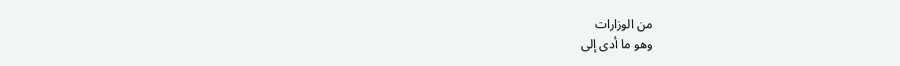من الوزارات
وهو ما أدى إلى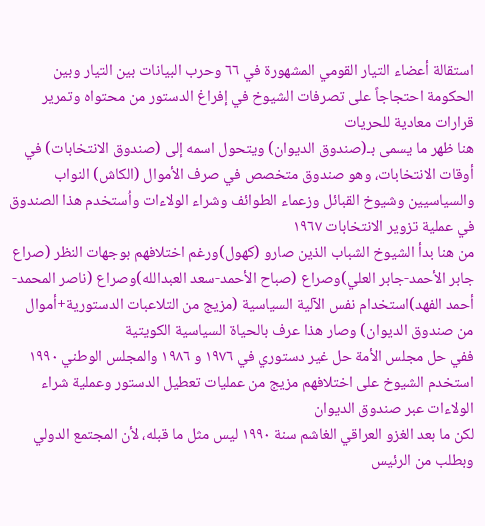استقالة أعضاء التيار القومي المشهورة في ٦٦ وحرب البيانات بين التيار وبين الحكومة احتجاجاً على تصرفات الشيوخ في إفراغ الدستور من محتواه وتمرير قرارات معادية للحريات
هنا ظهر ما يسمى بـ(صندوق الديوان) ويتحول اسمه إلى (صندوق الانتخابات) في أوقات الانتخابات، وهو صندوق متخصص في صرف الأموال (الكاش) النواب والسياسيين وشيوخ القبائل وزعماء الطوائف وشراء الولاءات واُستخدم هذا الصندوق في عملية تزوير الانتخابات ١٩٦٧
من هنا بدأ الشيوخ الشباب الذين صارو (كهول)ورغم اختلافهم بوجهات النظر (صراع جابر الأحمد-جابر العلي)وصراع (صباح الأحمد-سعد العبدالله)وصراع (ناصر المحمد-أحمد الفهد)استخدام نفس الآلية السياسية (مزيج من التلاعبات الدستورية+أموال من صندوق الديوان) وصار هذا عرف بالحياة السياسية الكويتية
ففي حل مجلس الأمة حل غير دستوري في ١٩٧٦ و ١٩٨٦ والمجلس الوطني ١٩٩٠ استخدم الشيوخ على اختلافهم مزيج من عمليات تعطيل الدستور وعملية شراء الولاءات عبر صندوق الديوان
لكن ما بعد الغزو العراقي الغاشم سنة ١٩٩٠ ليس مثل ما قبله، لأن المجتمع الدولي وبطلب من الرئيس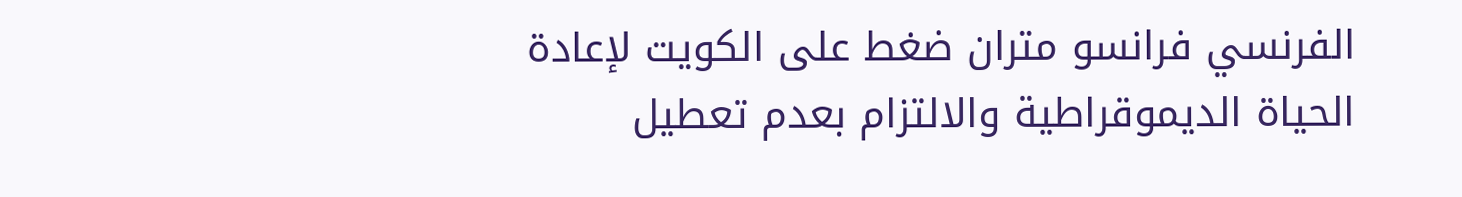الفرنسي فرانسو متران ضغط على الكويت لإعادة الحياة الديموقراطية والالتزام بعدم تعطيل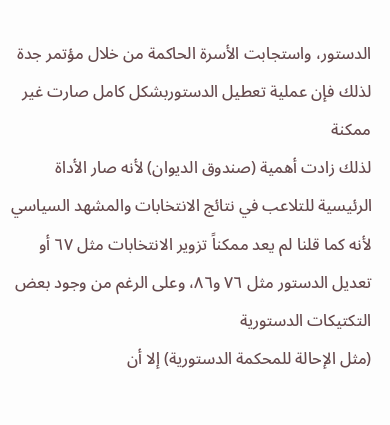الدستور، واستجابت الأسرة الحاكمة من خلال مؤتمر جدة لذلك فإن عملية تعطيل الدستوربشكل كامل صارت غير ممكنة
لذلك زادت أهمية (صندوق الديوان) لأنه صار الأداة الرئيسية للتلاعب في نتائج الانتخابات والمشهد السياسي لأنه كما قلنا لم يعد ممكناً تزوير الانتخابات مثل ٦٧ أو تعديل الدستور مثل ٧٦ و٨٦، وعلى الرغم من وجود بعض التكتيكات الدستورية
(مثل الإحالة للمحكمة الدستورية) إلا أن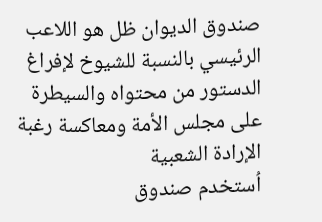صندوق الديوان ظل هو اللاعب الرئيسي بالنسبة للشيوخ لإفراغ الدستور من محتواه والسيطرة على مجلس الأمة ومعاكسة رغبة الإرادة الشعبية
اُستخدم صندوق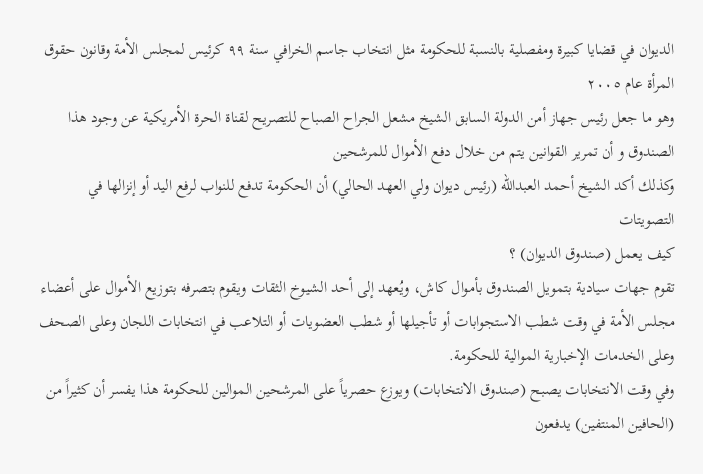الديوان في قضايا كبيرة ومفصلية بالنسبة للحكومة مثل انتخاب جاسم الخرافي سنة ٩٩ كرئيس لمجلس الأمة وقانون حقوق المرأة عام ٢٠٠٥
وهو ما جعل رئيس جهاز أمن الدولة السابق الشيخ مشعل الجراح الصباح للتصريح لقناة الحرة الأمريكية عن وجود هذا الصندوق و أن تمرير القوانين يتم من خلال دفع الأموال للمرشحين
وكذلك أكد الشيخ أحمد العبدالله (رئيس ديوان ولي العهد الحالي) أن الحكومة تدفع للنواب لرفع اليد أو إنزالها في التصويتات
كيف يعمل (صندوق الديوان) ؟
تقوم جهات سيادية بتمويل الصندوق بأموال كاش، ويُعهد إلى أحد الشيوخ الثقات ويقوم بتصرفه بتوزيع الأموال على أعضاء مجلس الأمة في وقت شطب الاستجوابات أو تأجيلها أو شطب العضويات أو التلاعب في انتخابات اللجان وعلى الصحف وعلى الخدمات الإخبارية الموالية للحكومة.
وفي وقت الانتخابات يصبح (صندوق الانتخابات) ويوزع حصرياً على المرشحين الموالين للحكومة هذا يفسر أن كثيراً من (الحافين المنتفين) يدفعون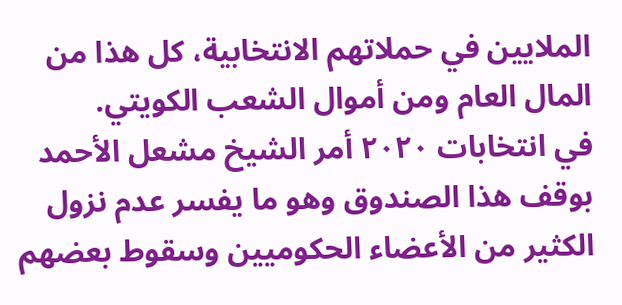الملايين في حملاتهم الانتخابية، كل هذا من المال العام ومن أموال الشعب الكويتي.
في انتخابات ٢٠٢٠ أمر الشيخ مشعل الأحمد بوقف هذا الصندوق وهو ما يفسر عدم نزول الكثير من الأعضاء الحكوميين وسقوط بعضهم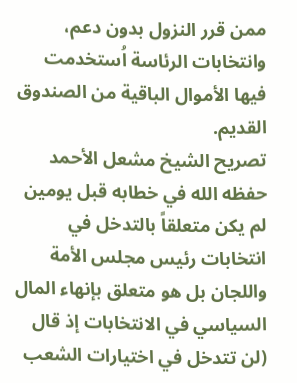ممن قرر النزول بدون دعم، وانتخابات الرئاسة اُستخدمت فيها الأموال الباقية من الصندوق القديم.
تصريح الشيخ مشعل الأحمد حفظه الله في خطابه قبل يومين لم يكن متعلقاً بالتدخل في انتخابات رئيس مجلس الأمة واللجان بل هو متعلق بإنهاء المال السياسي في الانتخابات إذ قال (لن تتدخل في اختيارات الشعب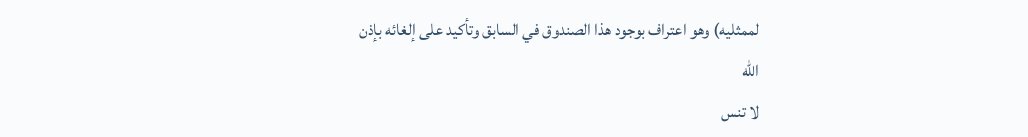لممثليه) وهو اعتراف بوجود هذا الصندوق في السابق وتأكيد على إلغائه بإذن الله
لا تنس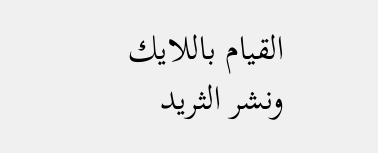القيام باللايك ونشر الثريد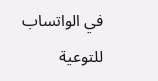في الواتساب للتوعية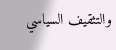والتثقيف السياسي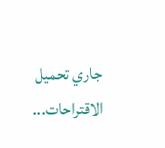جاري تحميل الاقتراحات...